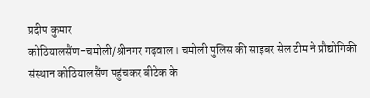प्रदीप कुमार
कोठियालसैंण-चमोली/श्रीनगर गढ़वाल। चमोली पुलिस की साइबर सेल टीम ने प्रौद्योगिकी संस्थान कोठियालसैंण पहुंचकर बीटेक के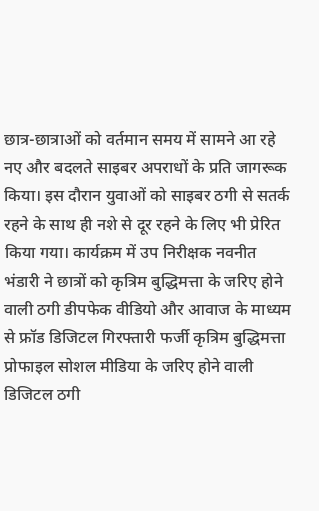छात्र-छात्राओं को वर्तमान समय में सामने आ रहे नए और बदलते साइबर अपराधों के प्रति जागरूक किया। इस दौरान युवाओं को साइबर ठगी से सतर्क रहने के साथ ही नशे से दूर रहने के लिए भी प्रेरित किया गया। कार्यक्रम में उप निरीक्षक नवनीत भंडारी ने छात्रों को कृत्रिम बुद्धिमत्ता के जरिए होने वाली ठगी डीपफेक वीडियो और आवाज के माध्यम से फ्रॉड डिजिटल गिरफ्तारी फर्जी कृत्रिम बुद्धिमत्ता प्रोफाइल सोशल मीडिया के जरिए होने वाली डिजिटल ठगी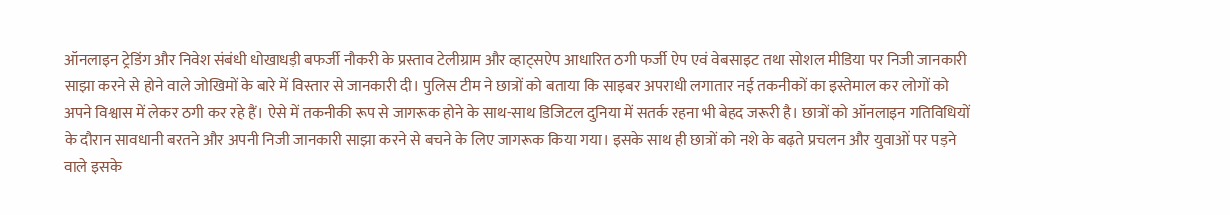ऑनलाइन ट्रेडिंग और निवेश संबंधी धोखाधड़ी बफर्जी नौकरी के प्रस्ताव टेलीग्राम और व्हाट्सऐप आधारित ठगी फर्जी ऐप एवं वेबसाइट तथा सोशल मीडिया पर निजी जानकारी साझा करने से होने वाले जोखिमों के बारे में विस्तार से जानकारी दी। पुलिस टीम ने छात्रों को बताया कि साइबर अपराधी लगातार नई तकनीकों का इस्तेमाल कर लोगों को अपने विश्वास में लेकर ठगी कर रहे हैं। ऐसे में तकनीकी रूप से जागरूक होने के साथ-साथ डिजिटल दुनिया में सतर्क रहना भी बेहद जरूरी है। छात्रों को ऑनलाइन गतिविधियों के दौरान सावधानी बरतने और अपनी निजी जानकारी साझा करने से बचने के लिए जागरूक किया गया। इसके साथ ही छात्रों को नशे के बढ़ते प्रचलन और युवाओं पर पड़ने वाले इसके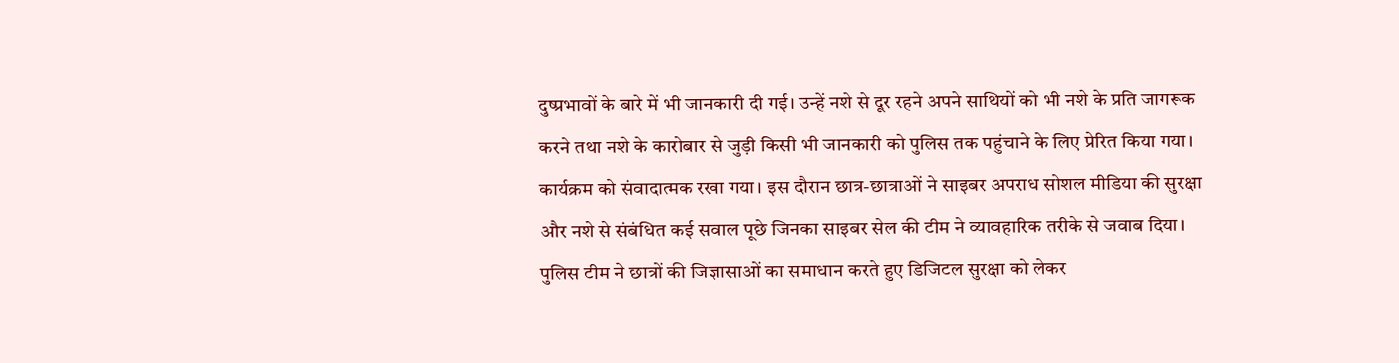दुष्प्रभावों के बारे में भी जानकारी दी गई। उन्हें नशे से दूर रहने अपने साथियों को भी नशे के प्रति जागरूक करने तथा नशे के कारोबार से जुड़ी किसी भी जानकारी को पुलिस तक पहुंचाने के लिए प्रेरित किया गया। कार्यक्रम को संवादात्मक रखा गया। इस दौरान छात्र-छात्राओं ने साइबर अपराध सोशल मीडिया की सुरक्षा और नशे से संबंधित कई सवाल पूछे जिनका साइबर सेल की टीम ने व्यावहारिक तरीके से जवाब दिया। पुलिस टीम ने छात्रों की जिज्ञासाओं का समाधान करते हुए डिजिटल सुरक्षा को लेकर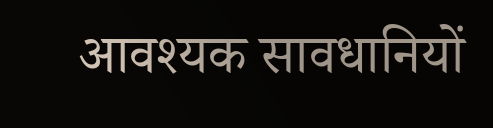आवश्यक सावधानियों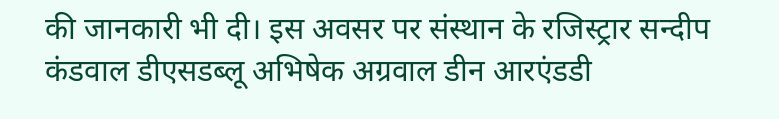की जानकारी भी दी। इस अवसर पर संस्थान के रजिस्ट्रार सन्दीप कंडवाल डीएसडब्लू अभिषेक अग्रवाल डीन आरएंडडी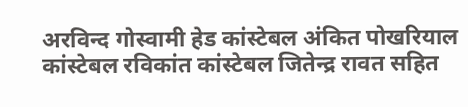अरविन्द गोस्वामी हेड कांस्टेबल अंकित पोखरियाल कांस्टेबल रविकांत कांस्टेबल जितेन्द्र रावत सहित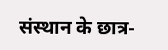संस्थान के छात्र-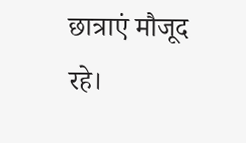छात्राएं मौजूद रहे।